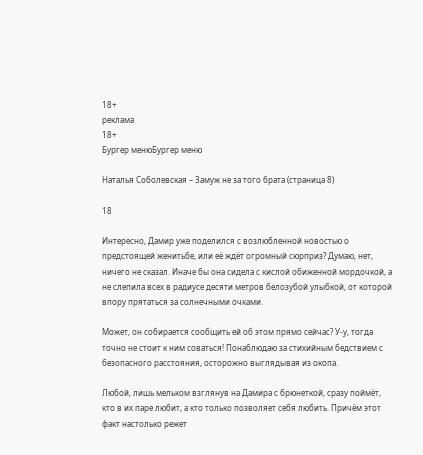18+
реклама
18+
Бургер менюБургер меню

Наталья Соболевская – Замуж не за того брата (страница 8)

18

Интересно, Дамир уже поделился с возлюбленной новостью о предстоящей женитьбе, или её ждёт огромный сюрприз? Думаю, нет, ничего не сказал. Иначе бы она сидела с кислой обиженной мордочкой, а не слепила всех в радиусе десяти метров белозубой улыбкой, от которой впору прятаться за солнечными очками.

Может, он собирается сообщить ей об этом прямо сейчас? У-у, тогда точно не стоит к ним соваться! Понаблюдаю за стихийным бедствием с безопасного расстояния, осторожно выглядывая из окопа.

Любой, лишь мельком взглянув на Дамира с брюнеткой, сразу поймёт, кто в их паре любит, а кто только позволяет себя любить. Причём этот факт настолько режет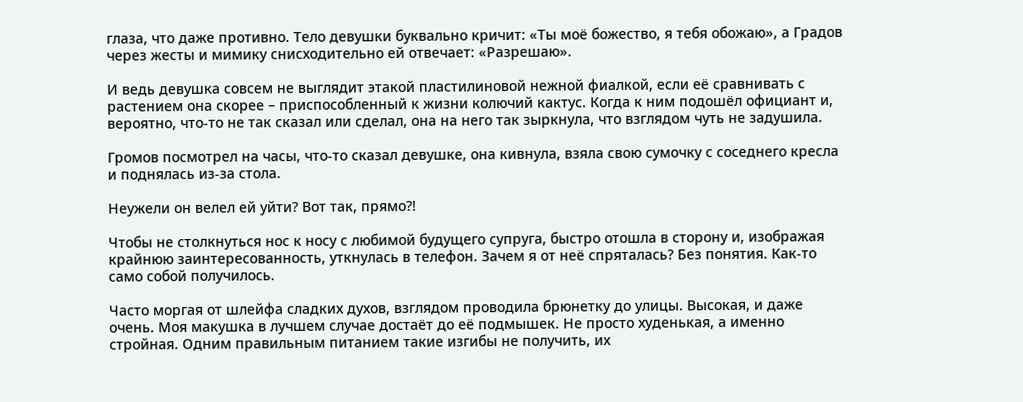глаза, что даже противно. Тело девушки буквально кричит: «Ты моё божество, я тебя обожаю», а Градов через жесты и мимику снисходительно ей отвечает: «Разрешаю».

И ведь девушка совсем не выглядит этакой пластилиновой нежной фиалкой, если её сравнивать с растением она скорее – приспособленный к жизни колючий кактус. Когда к ним подошёл официант и, вероятно, что-то не так сказал или сделал, она на него так зыркнула, что взглядом чуть не задушила.

Громов посмотрел на часы, что-то сказал девушке, она кивнула, взяла свою сумочку с соседнего кресла и поднялась из-за стола.

Неужели он велел ей уйти? Вот так, прямо?!

Чтобы не столкнуться нос к носу с любимой будущего супруга, быстро отошла в сторону и, изображая крайнюю заинтересованность, уткнулась в телефон. Зачем я от неё спряталась? Без понятия. Как-то само собой получилось.

Часто моргая от шлейфа сладких духов, взглядом проводила брюнетку до улицы. Высокая, и даже очень. Моя макушка в лучшем случае достаёт до её подмышек. Не просто худенькая, а именно стройная. Одним правильным питанием такие изгибы не получить, их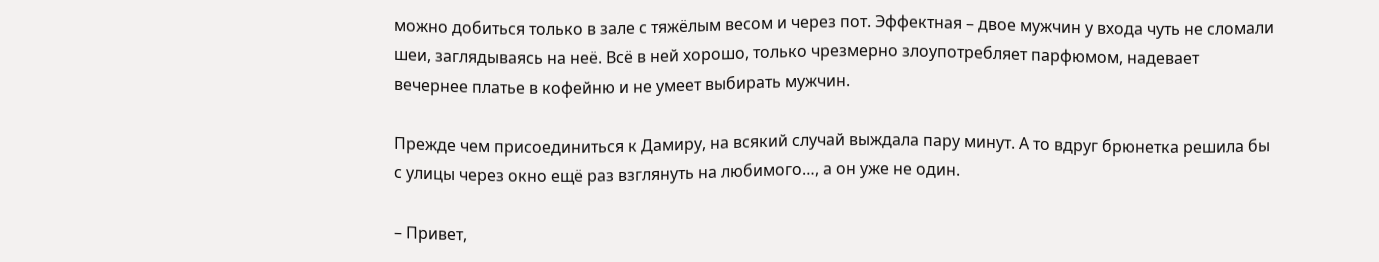можно добиться только в зале с тяжёлым весом и через пот. Эффектная – двое мужчин у входа чуть не сломали шеи, заглядываясь на неё. Всё в ней хорошо, только чрезмерно злоупотребляет парфюмом, надевает вечернее платье в кофейню и не умеет выбирать мужчин.

Прежде чем присоединиться к Дамиру, на всякий случай выждала пару минут. А то вдруг брюнетка решила бы с улицы через окно ещё раз взглянуть на любимого…, а он уже не один.

– Привет,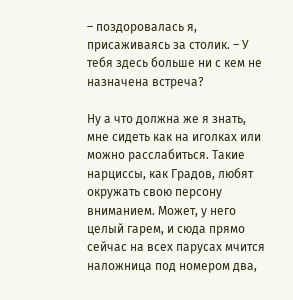– поздоровалась я, присаживаясь за столик. – У тебя здесь больше ни с кем не назначена встреча?

Ну а что должна же я знать, мне сидеть как на иголках или можно расслабиться. Такие нарциссы, как Градов, любят окружать свою персону вниманием. Может, у него целый гарем, и сюда прямо сейчас на всех парусах мчится наложница под номером два,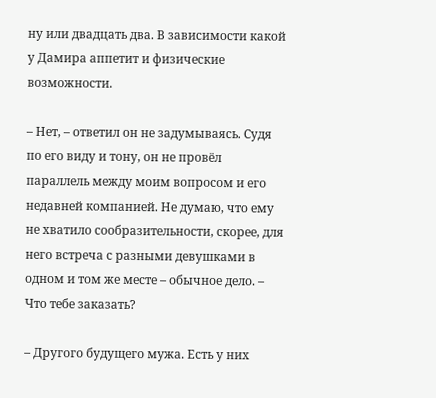ну или двадцать два. В зависимости какой у Дамира аппетит и физические возможности.

– Нет, – ответил он не задумываясь. Судя по его виду и тону, он не провёл параллель между моим вопросом и его недавней компанией. Не думаю, что ему не хватило сообразительности, скорее, для него встреча с разными девушками в одном и том же месте – обычное дело. – Что тебе заказать?

– Другого будущего мужа. Есть у них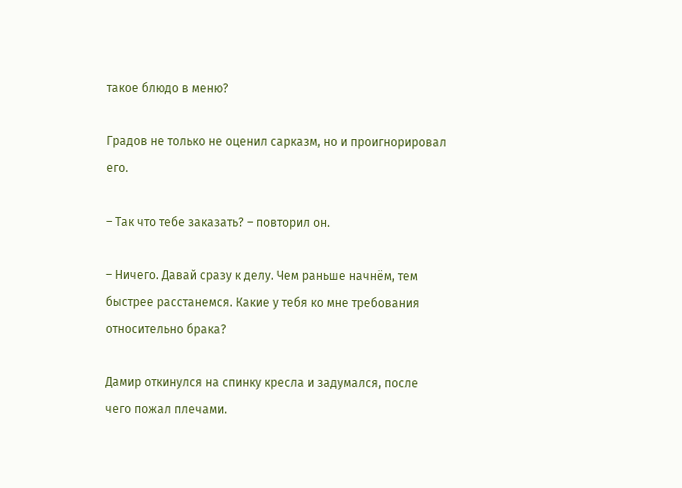такое блюдо в меню?

Градов не только не оценил сарказм, но и проигнорировал его.

– Так что тебе заказать? – повторил он.

– Ничего. Давай сразу к делу. Чем раньше начнём, тем быстрее расстанемся. Какие у тебя ко мне требования относительно брака?

Дамир откинулся на спинку кресла и задумался, после чего пожал плечами.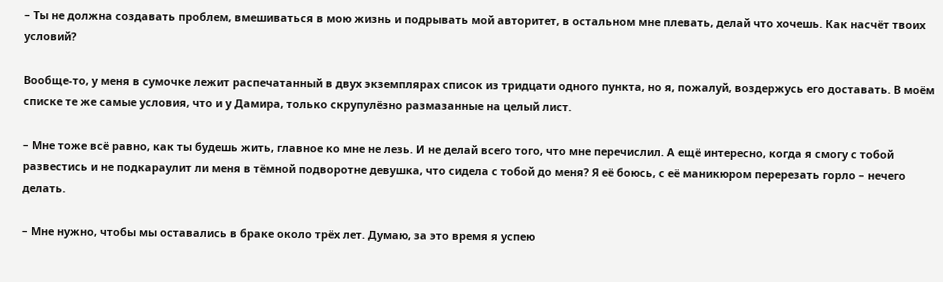– Ты не должна создавать проблем, вмешиваться в мою жизнь и подрывать мой авторитет, в остальном мне плевать, делай что хочешь. Как насчёт твоих условий?

Вообще-то, у меня в сумочке лежит распечатанный в двух экземплярах список из тридцати одного пункта, но я, пожалуй, воздержусь его доставать. В моём списке те же самые условия, что и у Дамира, только скрупулёзно размазанные на целый лист.

– Мне тоже всё равно, как ты будешь жить, главное ко мне не лезь. И не делай всего того, что мне перечислил. А ещё интересно, когда я смогу с тобой развестись и не подкараулит ли меня в тёмной подворотне девушка, что сидела с тобой до меня? Я её боюсь, с её маникюром перерезать горло – нечего делать.

– Мне нужно, чтобы мы оставались в браке около трёх лет. Думаю, за это время я успею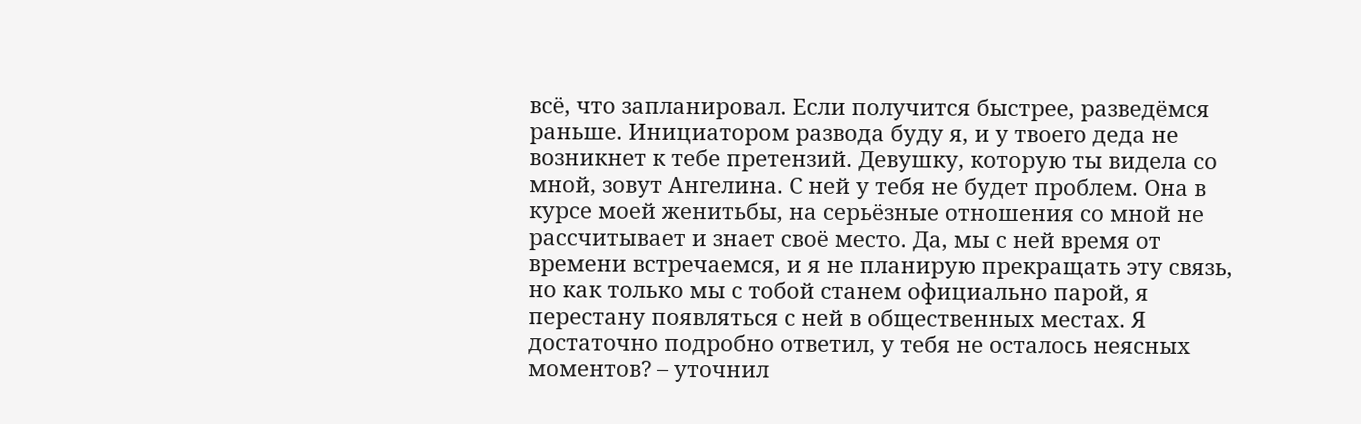всё, что запланировал. Если получится быстрее, разведёмся раньше. Инициатором развода буду я, и у твоего деда не возникнет к тебе претензий. Девушку, которую ты видела со мной, зовут Ангелина. С ней у тебя не будет проблем. Она в курсе моей женитьбы, на серьёзные отношения со мной не рассчитывает и знает своё место. Да, мы с ней время от времени встречаемся, и я не планирую прекращать эту связь, но как только мы с тобой станем официально парой, я перестану появляться с ней в общественных местах. Я достаточно подробно ответил, у тебя не осталось неясных моментов? – уточнил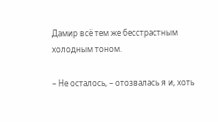Дамир всё тем же бесстрастным холодным тоном.

– Не осталось, – отозвалась я и, хоть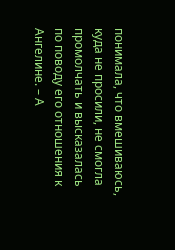понимала, что вмешиваюсь, куда не просили, не смогла промолчать и высказалась по поводу его отношения к Ангелине. – А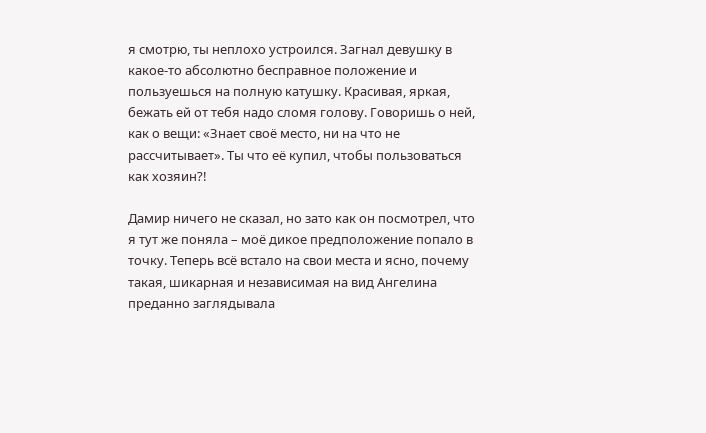я смотрю, ты неплохо устроился. Загнал девушку в какое-то абсолютно бесправное положение и пользуешься на полную катушку. Красивая, яркая, бежать ей от тебя надо сломя голову. Говоришь о ней, как о вещи: «Знает своё место, ни на что не рассчитывает». Ты что её купил, чтобы пользоваться как хозяин?!

Дамир ничего не сказал, но зато как он посмотрел, что я тут же поняла – моё дикое предположение попало в точку. Теперь всё встало на свои места и ясно, почему такая, шикарная и независимая на вид Ангелина преданно заглядывала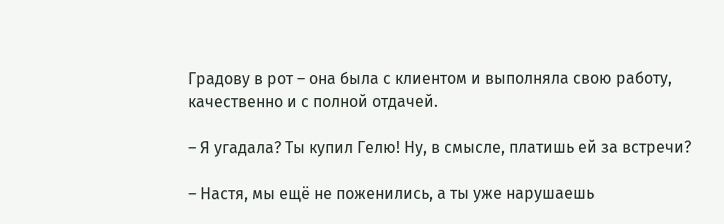Градову в рот – она была с клиентом и выполняла свою работу, качественно и с полной отдачей.

– Я угадала? Ты купил Гелю! Ну, в смысле, платишь ей за встречи?

– Настя, мы ещё не поженились, а ты уже нарушаешь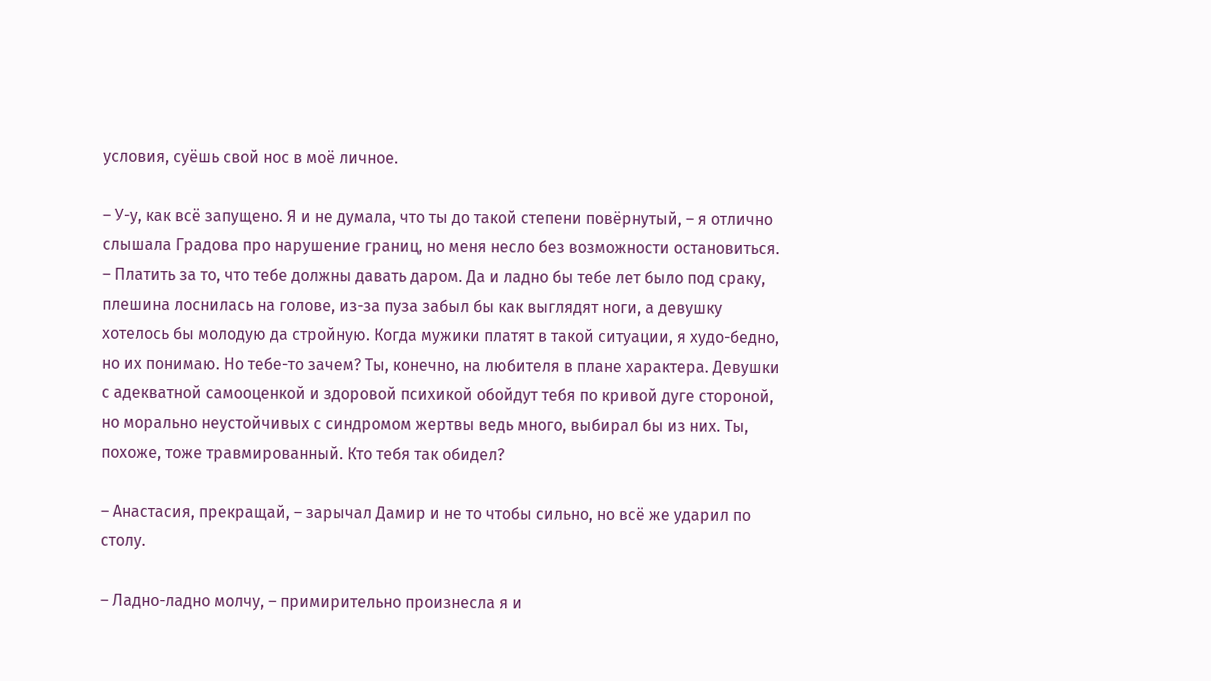условия, суёшь свой нос в моё личное.

– У-у, как всё запущено. Я и не думала, что ты до такой степени повёрнутый, – я отлично слышала Градова про нарушение границ, но меня несло без возможности остановиться. – Платить за то, что тебе должны давать даром. Да и ладно бы тебе лет было под сраку, плешина лоснилась на голове, из-за пуза забыл бы как выглядят ноги, а девушку хотелось бы молодую да стройную. Когда мужики платят в такой ситуации, я худо-бедно, но их понимаю. Но тебе-то зачем? Ты, конечно, на любителя в плане характера. Девушки с адекватной самооценкой и здоровой психикой обойдут тебя по кривой дуге стороной, но морально неустойчивых с синдромом жертвы ведь много, выбирал бы из них. Ты, похоже, тоже травмированный. Кто тебя так обидел?

– Анастасия, прекращай, – зарычал Дамир и не то чтобы сильно, но всё же ударил по столу.

– Ладно-ладно молчу, – примирительно произнесла я и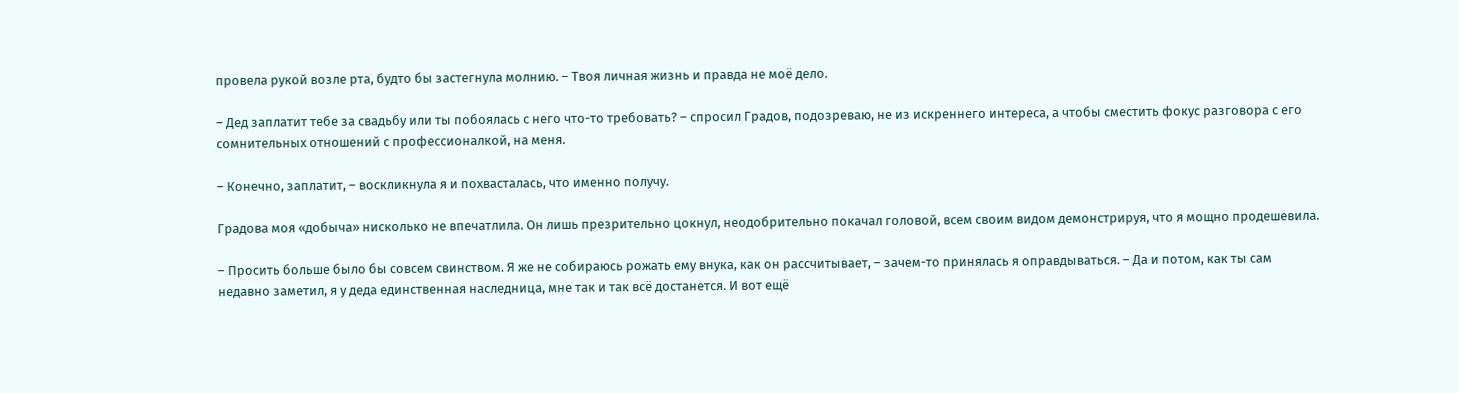провела рукой возле рта, будто бы застегнула молнию. – Твоя личная жизнь и правда не моё дело.

– Дед заплатит тебе за свадьбу или ты побоялась с него что-то требовать? – спросил Градов, подозреваю, не из искреннего интереса, а чтобы сместить фокус разговора с его сомнительных отношений с профессионалкой, на меня.

– Конечно, заплатит, – воскликнула я и похвасталась, что именно получу.

Градова моя «добыча» нисколько не впечатлила. Он лишь презрительно цокнул, неодобрительно покачал головой, всем своим видом демонстрируя, что я мощно продешевила.

– Просить больше было бы совсем свинством. Я же не собираюсь рожать ему внука, как он рассчитывает, – зачем-то принялась я оправдываться. – Да и потом, как ты сам недавно заметил, я у деда единственная наследница, мне так и так всё достанется. И вот ещё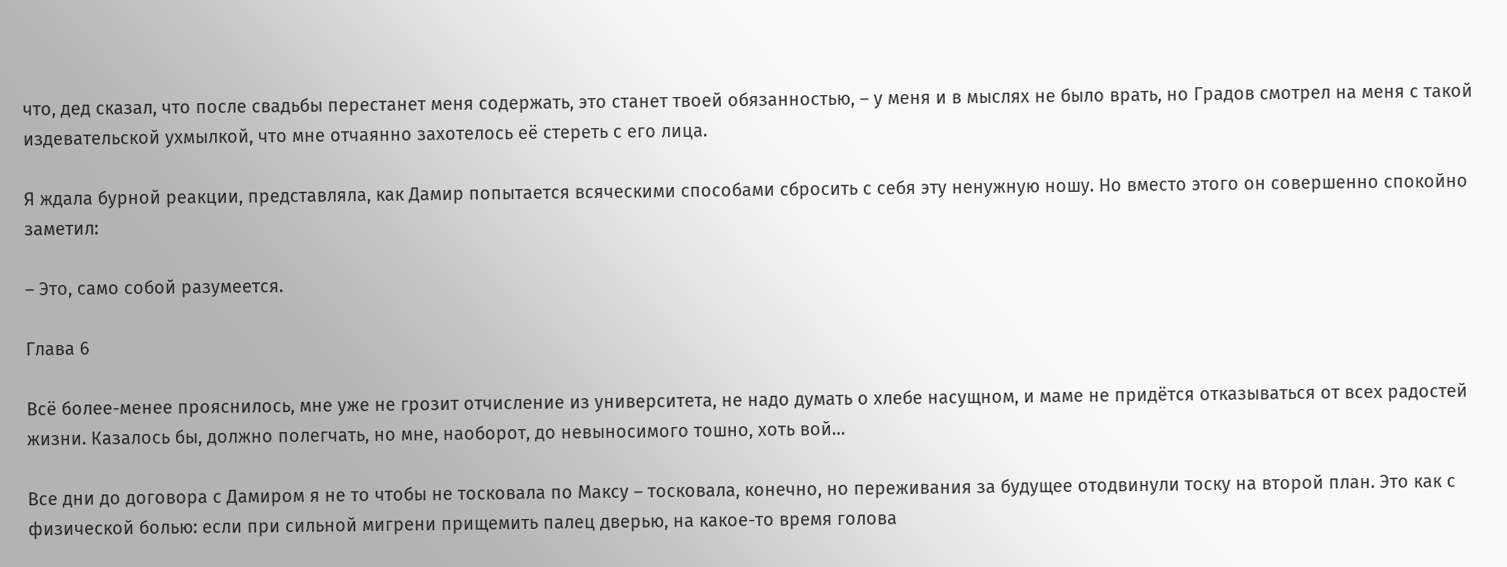что, дед сказал, что после свадьбы перестанет меня содержать, это станет твоей обязанностью, – у меня и в мыслях не было врать, но Градов смотрел на меня с такой издевательской ухмылкой, что мне отчаянно захотелось её стереть с его лица.

Я ждала бурной реакции, представляла, как Дамир попытается всяческими способами сбросить с себя эту ненужную ношу. Но вместо этого он совершенно спокойно заметил:

– Это, само собой разумеется.

Глава 6

Всё более-менее прояснилось, мне уже не грозит отчисление из университета, не надо думать о хлебе насущном, и маме не придётся отказываться от всех радостей жизни. Казалось бы, должно полегчать, но мне, наоборот, до невыносимого тошно, хоть вой…

Все дни до договора с Дамиром я не то чтобы не тосковала по Максу – тосковала, конечно, но переживания за будущее отодвинули тоску на второй план. Это как с физической болью: если при сильной мигрени прищемить палец дверью, на какое-то время голова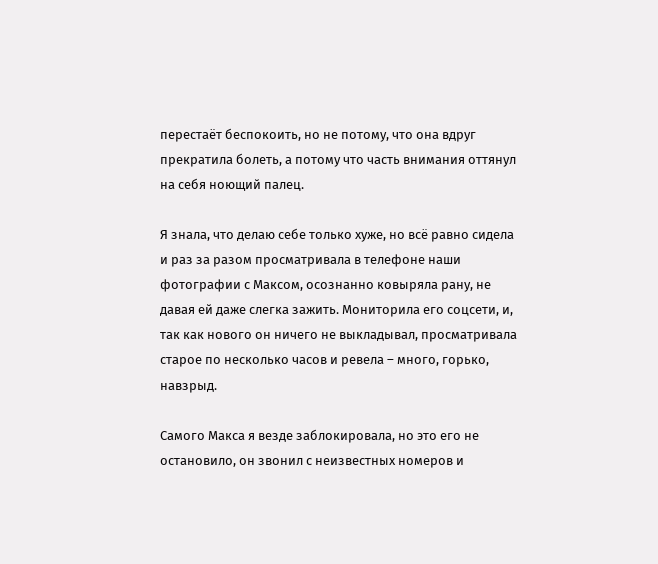перестаёт беспокоить, но не потому, что она вдруг прекратила болеть, а потому что часть внимания оттянул на себя ноющий палец.

Я знала, что делаю себе только хуже, но всё равно сидела и раз за разом просматривала в телефоне наши фотографии с Максом, осознанно ковыряла рану, не давая ей даже слегка зажить. Мониторила его соцсети, и, так как нового он ничего не выкладывал, просматривала старое по несколько часов и ревела – много, горько, навзрыд.

Самого Макса я везде заблокировала, но это его не остановило, он звонил с неизвестных номеров и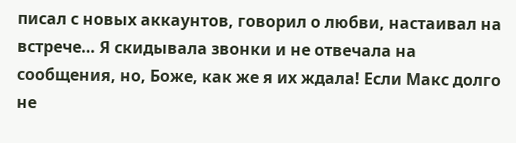писал с новых аккаунтов, говорил о любви, настаивал на встрече… Я скидывала звонки и не отвечала на сообщения, но, Боже, как же я их ждала! Если Макс долго не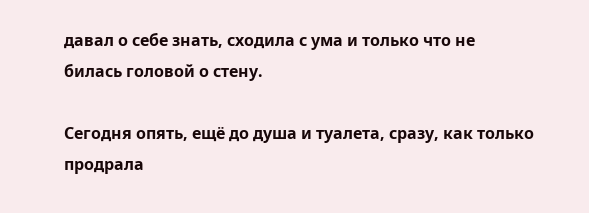давал о себе знать, сходила с ума и только что не билась головой о стену.

Сегодня опять, ещё до душа и туалета, сразу, как только продрала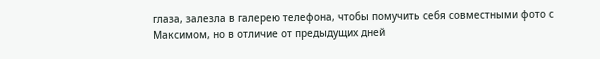глаза, залезла в галерею телефона, чтобы помучить себя совместными фото с Максимом, но в отличие от предыдущих дней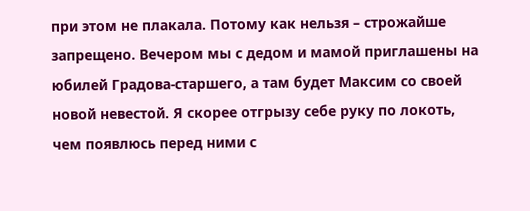при этом не плакала. Потому как нельзя – строжайше запрещено. Вечером мы с дедом и мамой приглашены на юбилей Градова-старшего, а там будет Максим со своей новой невестой. Я скорее отгрызу себе руку по локоть, чем появлюсь перед ними с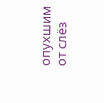опухшим от слёз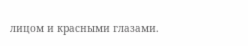лицом и красными глазами.